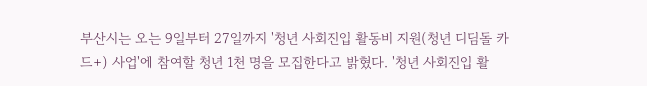부산시는 오는 9일부터 27일까지 '청년 사회진입 활동비 지원(청년 디딤돌 카드+) 사업'에 참여할 청년 1천 명을 모집한다고 밝혔다. '청년 사회진입 활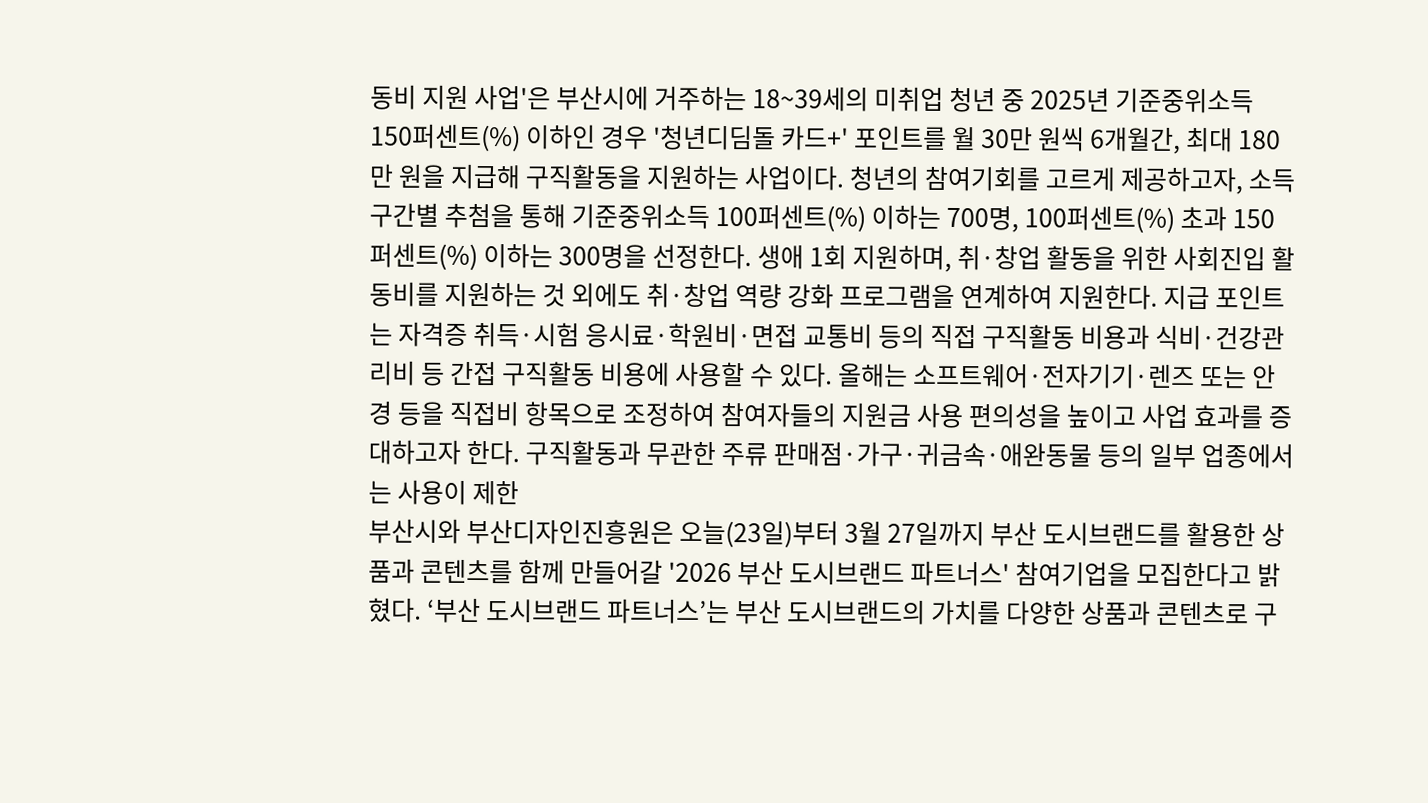동비 지원 사업'은 부산시에 거주하는 18~39세의 미취업 청년 중 2025년 기준중위소득 150퍼센트(%) 이하인 경우 '청년디딤돌 카드+' 포인트를 월 30만 원씩 6개월간, 최대 180만 원을 지급해 구직활동을 지원하는 사업이다. 청년의 참여기회를 고르게 제공하고자, 소득 구간별 추첨을 통해 기준중위소득 100퍼센트(%) 이하는 700명, 100퍼센트(%) 초과 150퍼센트(%) 이하는 300명을 선정한다. 생애 1회 지원하며, 취·창업 활동을 위한 사회진입 활동비를 지원하는 것 외에도 취·창업 역량 강화 프로그램을 연계하여 지원한다. 지급 포인트는 자격증 취득·시험 응시료·학원비·면접 교통비 등의 직접 구직활동 비용과 식비·건강관리비 등 간접 구직활동 비용에 사용할 수 있다. 올해는 소프트웨어·전자기기·렌즈 또는 안경 등을 직접비 항목으로 조정하여 참여자들의 지원금 사용 편의성을 높이고 사업 효과를 증대하고자 한다. 구직활동과 무관한 주류 판매점·가구·귀금속·애완동물 등의 일부 업종에서는 사용이 제한
부산시와 부산디자인진흥원은 오늘(23일)부터 3월 27일까지 부산 도시브랜드를 활용한 상품과 콘텐츠를 함께 만들어갈 '2026 부산 도시브랜드 파트너스' 참여기업을 모집한다고 밝혔다. ‘부산 도시브랜드 파트너스’는 부산 도시브랜드의 가치를 다양한 상품과 콘텐츠로 구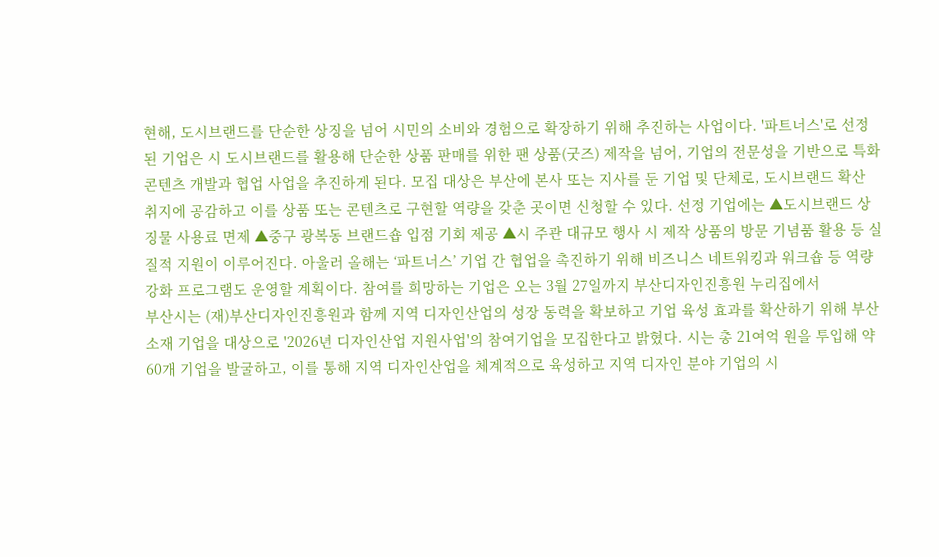현해, 도시브랜드를 단순한 상징을 넘어 시민의 소비와 경험으로 확장하기 위해 추진하는 사업이다. '파트너스'로 선정된 기업은 시 도시브랜드를 활용해 단순한 상품 판매를 위한 팬 상품(굿즈) 제작을 넘어, 기업의 전문성을 기반으로 특화 콘텐츠 개발과 협업 사업을 추진하게 된다. 모집 대상은 부산에 본사 또는 지사를 둔 기업 및 단체로, 도시브랜드 확산 취지에 공감하고 이를 상품 또는 콘텐츠로 구현할 역량을 갖춘 곳이면 신청할 수 있다. 선정 기업에는 ▲도시브랜드 상징물 사용료 면제 ▲중구 광복동 브랜드숍 입점 기회 제공 ▲시 주관 대규모 행사 시 제작 상품의 방문 기념품 활용 등 실질적 지원이 이루어진다. 아울러 올해는 ‘파트너스’ 기업 간 협업을 촉진하기 위해 비즈니스 네트워킹과 워크숍 등 역량 강화 프로그램도 운영할 계획이다. 참여를 희망하는 기업은 오는 3월 27일까지 부산디자인진흥원 누리집에서
부산시는 (재)부산디자인진흥원과 함께 지역 디자인산업의 성장 동력을 확보하고 기업 육성 효과를 확산하기 위해 부산 소재 기업을 대상으로 '2026년 디자인산업 지원사업'의 참여기업을 모집한다고 밝혔다. 시는 총 21여억 원을 투입해 약 60개 기업을 발굴하고, 이를 통해 지역 디자인산업을 체계적으로 육성하고 지역 디자인 분야 기업의 시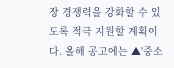장 경쟁력을 강화할 수 있도록 적극 지원할 계획이다. 올해 공고에는 ▲'중소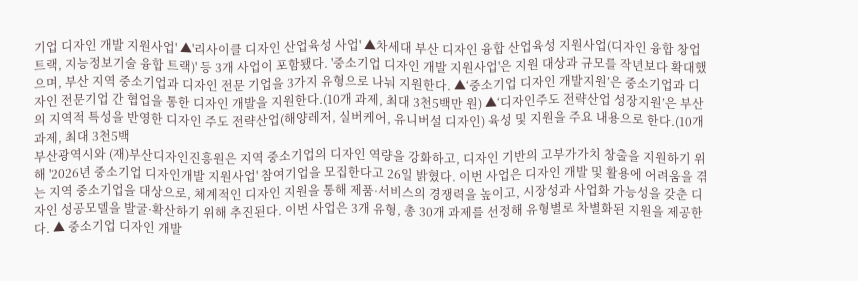기업 디자인 개발 지원사업' ▲'리사이클 디자인 산업육성 사업' ▲차세대 부산 디자인 융합 산업육성 지원사업(디자인 융합 창업트랙, 지능정보기술 융합 트랙)' 등 3개 사업이 포함됐다. '중소기업 디자인 개발 지원사업'은 지원 대상과 규모를 작년보다 확대했으며, 부산 지역 중소기업과 디자인 전문 기업을 3가지 유형으로 나눠 지원한다. ▲‘중소기업 디자인 개발지원’은 중소기업과 디자인 전문기업 간 협업을 통한 디자인 개발을 지원한다.(10개 과제, 최대 3천5백만 원) ▲‘디자인주도 전략산업 성장지원’은 부산의 지역적 특성을 반영한 디자인 주도 전략산업(해양레저, 실버케어, 유니버설 디자인) 육성 및 지원을 주요 내용으로 한다.(10개 과제, 최대 3천5백
부산광역시와 (재)부산디자인진흥원은 지역 중소기업의 디자인 역량을 강화하고, 디자인 기반의 고부가가치 창출을 지원하기 위해 '2026년 중소기업 디자인개발 지원사업' 참여기업을 모집한다고 26일 밝혔다. 이번 사업은 디자인 개발 및 활용에 어려움을 겪는 지역 중소기업을 대상으로, 체계적인 디자인 지원을 통해 제품·서비스의 경쟁력을 높이고, 시장성과 사업화 가능성을 갖춘 디자인 성공모델을 발굴·확산하기 위해 추진된다. 이번 사업은 3개 유형, 총 30개 과제를 선정해 유형별로 차별화된 지원을 제공한다. ▲ 중소기업 디자인 개발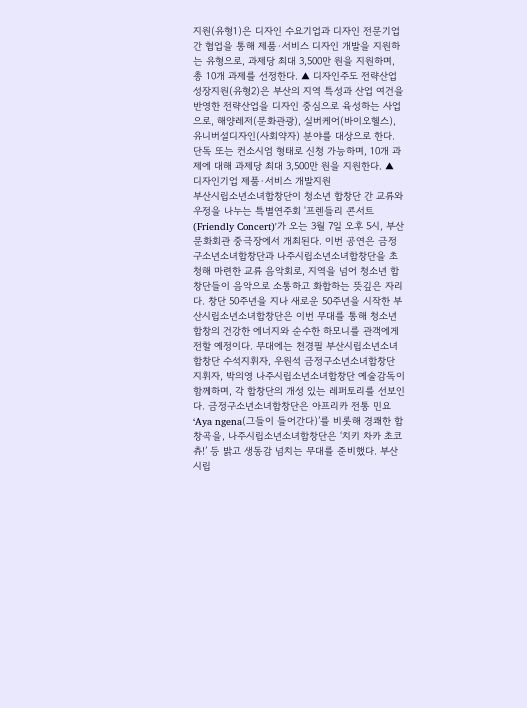지원(유형1)은 디자인 수요기업과 디자인 전문기업 간 협업을 통해 제품·서비스 디자인 개발을 지원하는 유형으로, 과제당 최대 3,500만 원을 지원하며, 총 10개 과제를 선정한다. ▲ 디자인주도 전략산업 성장지원(유형2)은 부산의 지역 특성과 산업 여건을 반영한 전략산업을 디자인 중심으로 육성하는 사업으로, 해양레저(문화관광), 실버케어(바이오헬스), 유니버설디자인(사회약자) 분야를 대상으로 한다. 단독 또는 컨소시엄 형태로 신청 가능하며, 10개 과제에 대해 과제당 최대 3,500만 원을 지원한다. ▲ 디자인기업 제품·서비스 개발지원
부산시립소년소녀합창단이 청소년 합창단 간 교류와 우정을 나누는 특별연주회 '프렌들리 콘서트(Friendly Concert)'가 오는 3월 7일 오후 5시, 부산문화회관 중극장에서 개최된다. 이번 공연은 금정구소년소녀합창단과 나주시립소년소녀합창단을 초청해 마련한 교류 음악회로, 지역을 넘어 청소년 합창단들이 음악으로 소통하고 화합하는 뜻깊은 자리다. 창단 50주년을 지나 새로운 50주년을 시작한 부산시립소년소녀합창단은 이번 무대를 통해 청소년 합창의 건강한 에너지와 순수한 하모니를 관객에게 전할 예정이다. 무대에는 천경필 부산시립소년소녀합창단 수석지휘자, 우원석 금정구소년소녀합창단 지휘자, 박의영 나주시립소년소녀합창단 예술감독이 함께하며, 각 합창단의 개성 있는 레퍼토리를 선보인다. 금정구소년소녀합창단은 아프리카 전통 민요 ‘Aya ngena(그들이 들어간다)’를 비롯해 경쾌한 합창곡을, 나주시립소년소녀합창단은 ‘치키 차카 초코 츄!’ 등 밝고 생동감 넘치는 무대를 준비했다. 부산시립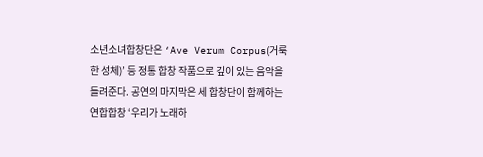소년소녀합창단은 ‘Ave Verum Corpus(거룩한 성체)’ 등 정통 합창 작품으로 깊이 있는 음악을 들려준다. 공연의 마지막은 세 합창단이 함께하는 연합합창 ‘우리가 노래하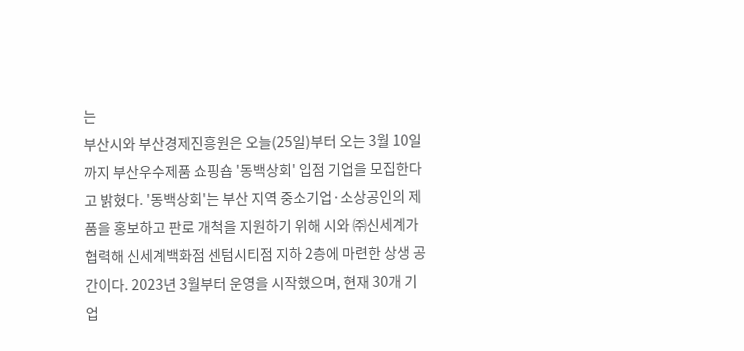는
부산시와 부산경제진흥원은 오늘(25일)부터 오는 3월 10일까지 부산우수제품 쇼핑숍 '동백상회' 입점 기업을 모집한다고 밝혔다. '동백상회'는 부산 지역 중소기업·소상공인의 제품을 홍보하고 판로 개척을 지원하기 위해 시와 ㈜신세계가 협력해 신세계백화점 센텀시티점 지하 2층에 마련한 상생 공간이다. 2023년 3월부터 운영을 시작했으며, 현재 30개 기업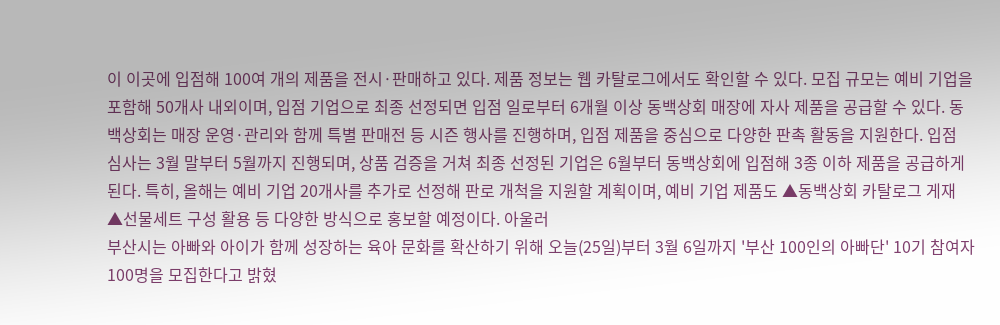이 이곳에 입점해 100여 개의 제품을 전시·판매하고 있다. 제품 정보는 웹 카탈로그에서도 확인할 수 있다. 모집 규모는 예비 기업을 포함해 50개사 내외이며, 입점 기업으로 최종 선정되면 입점 일로부터 6개월 이상 동백상회 매장에 자사 제품을 공급할 수 있다. 동백상회는 매장 운영·관리와 함께 특별 판매전 등 시즌 행사를 진행하며, 입점 제품을 중심으로 다양한 판촉 활동을 지원한다. 입점 심사는 3월 말부터 5월까지 진행되며, 상품 검증을 거쳐 최종 선정된 기업은 6월부터 동백상회에 입점해 3종 이하 제품을 공급하게 된다. 특히, 올해는 예비 기업 20개사를 추가로 선정해 판로 개척을 지원할 계획이며, 예비 기업 제품도 ▲동백상회 카탈로그 게재 ▲선물세트 구성 활용 등 다양한 방식으로 홍보할 예정이다. 아울러
부산시는 아빠와 아이가 함께 성장하는 육아 문화를 확산하기 위해 오늘(25일)부터 3월 6일까지 '부산 100인의 아빠단' 10기 참여자 100명을 모집한다고 밝혔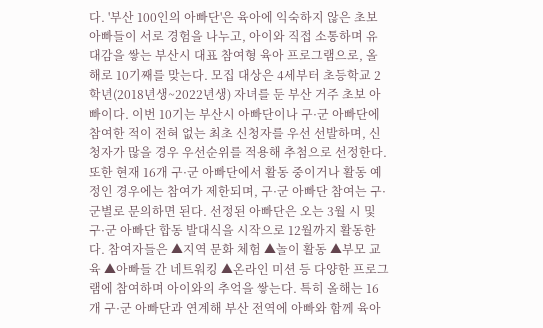다. '부산 100인의 아빠단'은 육아에 익숙하지 않은 초보 아빠들이 서로 경험을 나누고, 아이와 직접 소통하며 유대감을 쌓는 부산시 대표 참여형 육아 프로그램으로, 올해로 10기째를 맞는다. 모집 대상은 4세부터 초등학교 2학년(2018년생~2022년생) 자녀를 둔 부산 거주 초보 아빠이다. 이번 10기는 부산시 아빠단이나 구·군 아빠단에 참여한 적이 전혀 없는 최초 신청자를 우선 선발하며, 신청자가 많을 경우 우선순위를 적용해 추첨으로 선정한다. 또한 현재 16개 구·군 아빠단에서 활동 중이거나 활동 예정인 경우에는 참여가 제한되며, 구·군 아빠단 참여는 구·군별로 문의하면 된다. 선정된 아빠단은 오는 3월 시 및 구·군 아빠단 합동 발대식을 시작으로 12월까지 활동한다. 참여자들은 ▲지역 문화 체험 ▲놀이 활동 ▲부모 교육 ▲아빠들 간 네트워킹 ▲온라인 미션 등 다양한 프로그램에 참여하며 아이와의 추억을 쌓는다. 특히 올해는 16개 구·군 아빠단과 연계해 부산 전역에 아빠와 함께 육아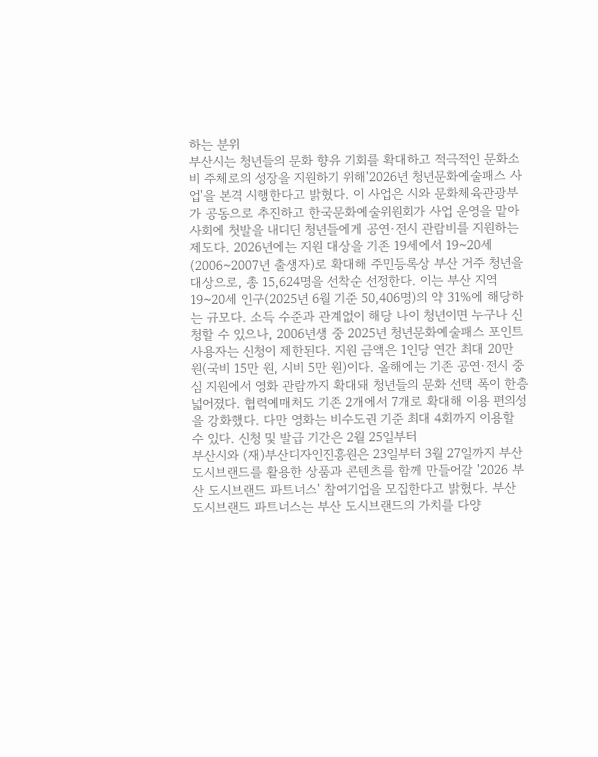하는 분위
부산시는 청년들의 문화 향유 기회를 확대하고 적극적인 문화소비 주체로의 성장을 지원하기 위해'2026년 청년문화예술패스 사업'을 본격 시행한다고 밝혔다. 이 사업은 시와 문화체육관광부가 공동으로 추진하고 한국문화예술위원회가 사업 운영을 맡아 사회에 첫발을 내디딘 청년들에게 공연·전시 관람비를 지원하는 제도다. 2026년에는 지원 대상을 기존 19세에서 19~20세(2006~2007년 출생자)로 확대해 주민등록상 부산 거주 청년을 대상으로, 총 15,624명을 선착순 선정한다. 이는 부산 지역 19~20세 인구(2025년 6월 기준 50,406명)의 약 31%에 해당하는 규모다. 소득 수준과 관계없이 해당 나이 청년이면 누구나 신청할 수 있으나, 2006년생 중 2025년 청년문화예술패스 포인트 사용자는 신청이 제한된다. 지원 금액은 1인당 연간 최대 20만 원(국비 15만 원, 시비 5만 원)이다. 올해에는 기존 공연·전시 중심 지원에서 영화 관람까지 확대돼 청년들의 문화 선택 폭이 한층 넓어졌다. 협력예매처도 기존 2개에서 7개로 확대해 이용 편의성을 강화했다. 다만 영화는 비수도권 기준 최대 4회까지 이용할 수 있다. 신청 및 발급 기간은 2월 25일부터
부산시와 (재)부산디자인진흥원은 23일부터 3월 27일까지 부산 도시브랜드를 활용한 상품과 콘텐츠를 함께 만들어갈 '2026 부산 도시브랜드 파트너스' 참여기업을 모집한다고 밝혔다. 부산 도시브랜드 파트너스는 부산 도시브랜드의 가치를 다양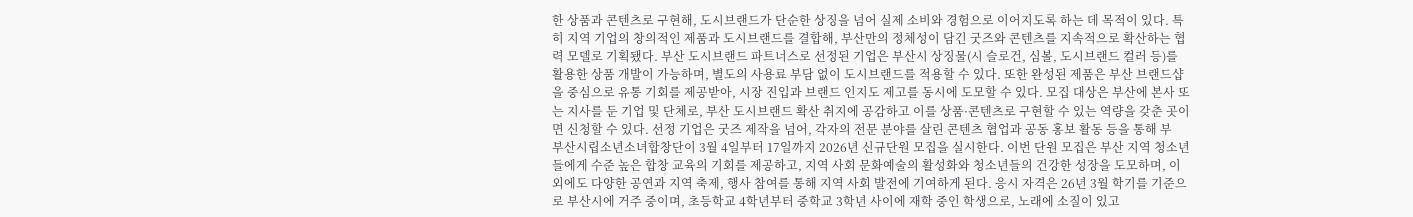한 상품과 콘텐츠로 구현해, 도시브랜드가 단순한 상징을 넘어 실제 소비와 경험으로 이어지도록 하는 데 목적이 있다. 특히 지역 기업의 창의적인 제품과 도시브랜드를 결합해, 부산만의 정체성이 담긴 굿즈와 콘텐츠를 지속적으로 확산하는 협력 모델로 기획됐다. 부산 도시브랜드 파트너스로 선정된 기업은 부산시 상징물(시 슬로건, 심볼, 도시브랜드 컬러 등)를 활용한 상품 개발이 가능하며, 별도의 사용료 부담 없이 도시브랜드를 적용할 수 있다. 또한 완성된 제품은 부산 브랜드샵을 중심으로 유통 기회를 제공받아, 시장 진입과 브랜드 인지도 제고를 동시에 도모할 수 있다. 모집 대상은 부산에 본사 또는 지사를 둔 기업 및 단체로, 부산 도시브랜드 확산 취지에 공감하고 이를 상품·콘텐츠로 구현할 수 있는 역량을 갖춘 곳이면 신청할 수 있다. 선정 기업은 굿즈 제작을 넘어, 각자의 전문 분야를 살린 콘텐츠 협업과 공동 홍보 활동 등을 통해 부
부산시립소년소녀합창단이 3월 4일부터 17일까지 2026년 신규단원 모집을 실시한다. 이번 단원 모집은 부산 지역 청소년들에게 수준 높은 합창 교육의 기회를 제공하고, 지역 사회 문화예술의 활성화와 청소년들의 건강한 성장을 도모하며, 이 외에도 다양한 공연과 지역 축제, 행사 참여를 통해 지역 사회 발전에 기여하게 된다. 응시 자격은 26년 3월 학기를 기준으로 부산시에 거주 중이며, 초등학교 4학년부터 중학교 3학년 사이에 재학 중인 학생으로, 노래에 소질이 있고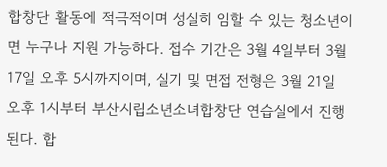합창단 활동에 적극적이며 성실히 임할 수 있는 청소년이면 누구나 지원 가능하다. 접수 기간은 3월 4일부터 3월 17일 오후 5시까지이며, 실기 및 면접 전형은 3월 21일 오후 1시부터 부산시립소년소녀합창단 연습실에서 진행된다. 합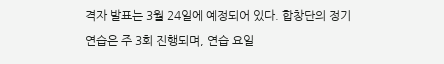격자 발표는 3월 24일에 예정되어 있다. 합창단의 정기 연습은 주 3회 진행되며, 연습 요일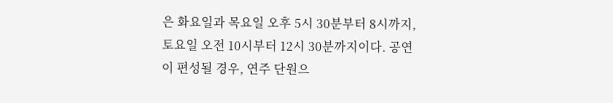은 화요일과 목요일 오후 5시 30분부터 8시까지, 토요일 오전 10시부터 12시 30분까지이다. 공연이 편성될 경우, 연주 단원으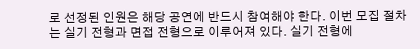로 선정된 인원은 해당 공연에 반드시 참여해야 한다. 이번 모집 절차는 실기 전형과 면접 전형으로 이루어져 있다. 실기 전형에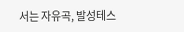서는 자유곡, 발성테스